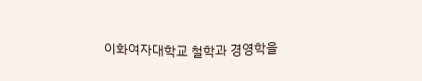이화여자대학교 철학과 경영학을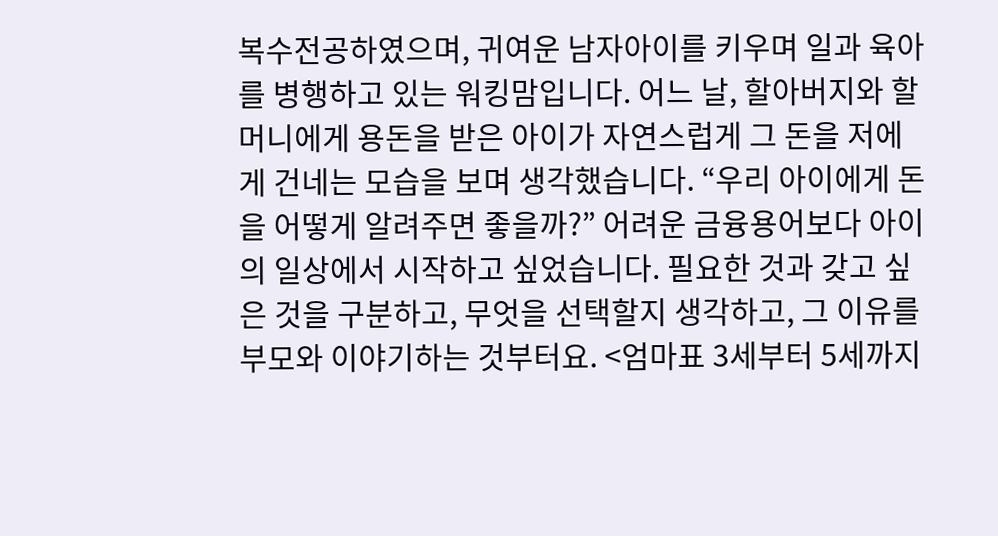복수전공하였으며, 귀여운 남자아이를 키우며 일과 육아를 병행하고 있는 워킹맘입니다. 어느 날, 할아버지와 할머니에게 용돈을 받은 아이가 자연스럽게 그 돈을 저에게 건네는 모습을 보며 생각했습니다. “우리 아이에게 돈을 어떻게 알려주면 좋을까?” 어려운 금융용어보다 아이의 일상에서 시작하고 싶었습니다. 필요한 것과 갖고 싶은 것을 구분하고, 무엇을 선택할지 생각하고, 그 이유를 부모와 이야기하는 것부터요. <엄마표 3세부터 5세까지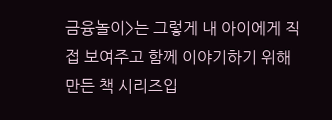금융놀이>는 그렇게 내 아이에게 직접 보여주고 함께 이야기하기 위해 만든 책 시리즈입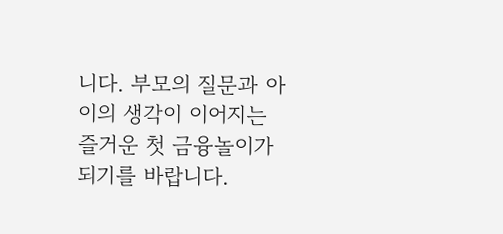니다. 부모의 질문과 아이의 생각이 이어지는 즐거운 첫 금융놀이가 되기를 바랍니다.